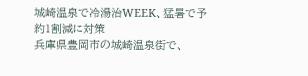城崎温泉で冷湯治WEEK、猛暑で予約1割減に対策
兵庫県豊岡市の城崎温泉街で、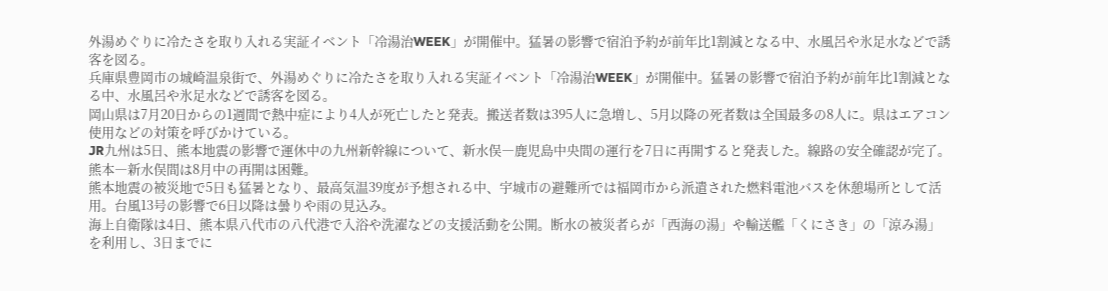外湯めぐりに冷たさを取り入れる実証イベント「冷湯治WEEK」が開催中。猛暑の影響で宿泊予約が前年比1割減となる中、水風呂や氷足水などで誘客を図る。
兵庫県豊岡市の城崎温泉街で、外湯めぐりに冷たさを取り入れる実証イベント「冷湯治WEEK」が開催中。猛暑の影響で宿泊予約が前年比1割減となる中、水風呂や氷足水などで誘客を図る。
岡山県は7月20日からの1週間で熱中症により4人が死亡したと発表。搬送者数は395人に急増し、5月以降の死者数は全国最多の8人に。県はエアコン使用などの対策を呼びかけている。
JR九州は5日、熊本地震の影響で運休中の九州新幹線について、新水俣―鹿児島中央間の運行を7日に再開すると発表した。線路の安全確認が完了。熊本―新水俣間は8月中の再開は困難。
熊本地震の被災地で5日も猛暑となり、最高気温39度が予想される中、宇城市の避難所では福岡市から派遣された燃料電池バスを休憩場所として活用。台風13号の影響で6日以降は曇りや雨の見込み。
海上自衛隊は4日、熊本県八代市の八代港で入浴や洗濯などの支援活動を公開。断水の被災者らが「西海の湯」や輸送艦「くにさき」の「涼み湯」を利用し、3日までに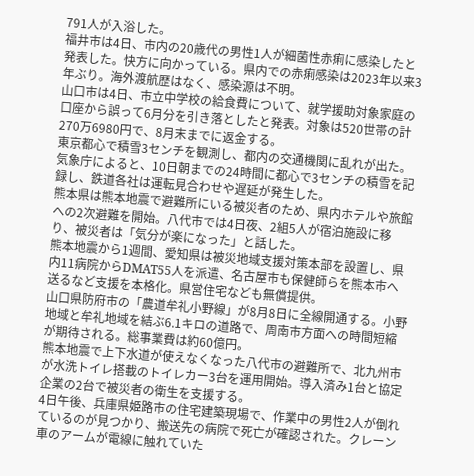791人が入浴した。
福井市は4日、市内の20歳代の男性1人が細菌性赤痢に感染したと発表した。快方に向かっている。県内での赤痢感染は2023年以来3年ぶり。海外渡航歴はなく、感染源は不明。
山口市は4日、市立中学校の給食費について、就学援助対象家庭の口座から誤って6月分を引き落としたと発表。対象は520世帯の計270万6980円で、8月末までに返金する。
東京都心で積雪3センチを観測し、都内の交通機関に乱れが出た。気象庁によると、10日朝までの24時間に都心で3センチの積雪を記録し、鉄道各社は運転見合わせや遅延が発生した。
熊本県は熊本地震で避難所にいる被災者のため、県内ホテルや旅館への2次避難を開始。八代市では4日夜、2組5人が宿泊施設に移り、被災者は「気分が楽になった」と話した。
熊本地震から1週間、愛知県は被災地域支援対策本部を設置し、県内11病院からDMAT55人を派遣、名古屋市も保健師らを熊本市へ送るなど支援を本格化。県営住宅なども無償提供。
山口県防府市の「農道牟礼小野線」が8月8日に全線開通する。小野地域と牟礼地域を結ぶ6.1キロの道路で、周南市方面への時間短縮が期待される。総事業費は約60億円。
熊本地震で上下水道が使えなくなった八代市の避難所で、北九州市が水洗トイレ搭載のトイレカー3台を運用開始。導入済み1台と協定企業の2台で被災者の衛生を支援する。
4日午後、兵庫県姫路市の住宅建築現場で、作業中の男性2人が倒れているのが見つかり、搬送先の病院で死亡が確認された。クレーン車のアームが電線に触れていた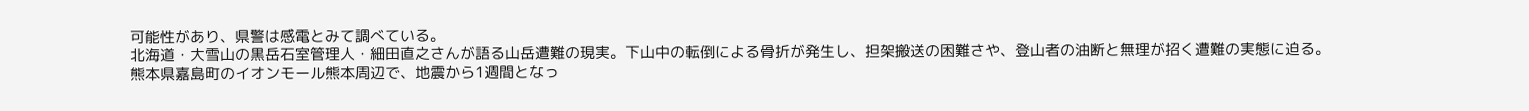可能性があり、県警は感電とみて調べている。
北海道・大雪山の黒岳石室管理人・細田直之さんが語る山岳遭難の現実。下山中の転倒による骨折が発生し、担架搬送の困難さや、登山者の油断と無理が招く遭難の実態に迫る。
熊本県嘉島町のイオンモール熊本周辺で、地震から1週間となっ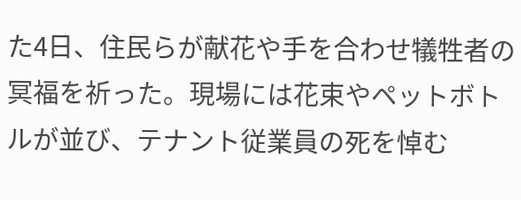た4日、住民らが献花や手を合わせ犠牲者の冥福を祈った。現場には花束やペットボトルが並び、テナント従業員の死を悼む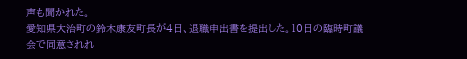声も聞かれた。
愛知県大治町の鈴木康友町長が4日、退職申出書を提出した。10日の臨時町議会で同意されれ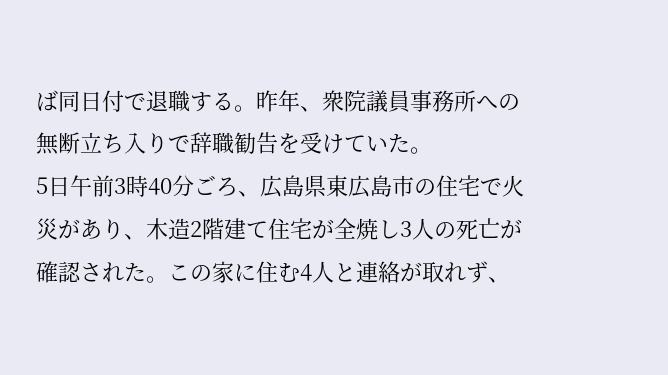ば同日付で退職する。昨年、衆院議員事務所への無断立ち入りで辞職勧告を受けていた。
5日午前3時40分ごろ、広島県東広島市の住宅で火災があり、木造2階建て住宅が全焼し3人の死亡が確認された。この家に住む4人と連絡が取れず、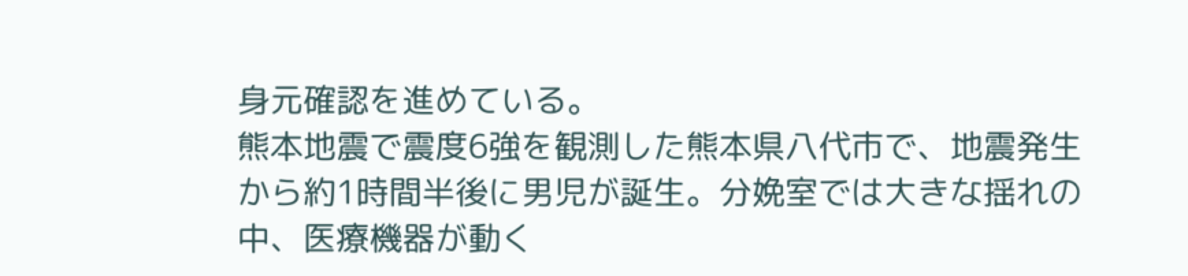身元確認を進めている。
熊本地震で震度6強を観測した熊本県八代市で、地震発生から約1時間半後に男児が誕生。分娩室では大きな揺れの中、医療機器が動く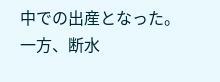中での出産となった。一方、断水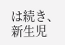は続き、新生児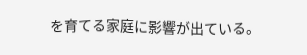を育てる家庭に影響が出ている。